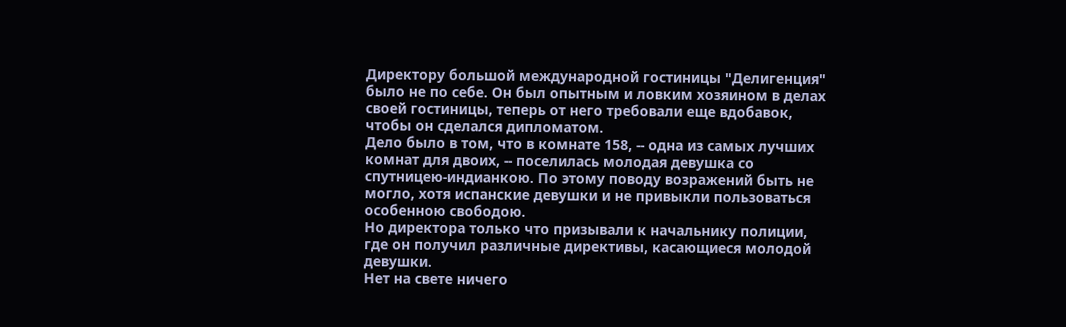Директору большой международной гостиницы "Делигенция" было не по себе. Он был опытным и ловким хозяином в делах своей гостиницы, теперь от него требовали еще вдобавок, чтобы он сделался дипломатом.
Дело было в том, что в комнате 158, -- одна из самых лучших комнат для двоих, -- поселилась молодая девушка со спутницею-индианкою. По этому поводу возражений быть не могло, хотя испанские девушки и не привыкли пользоваться особенною свободою.
Но директора только что призывали к начальнику полиции, где он получил различные директивы, касающиеся молодой девушки.
Нет на свете ничего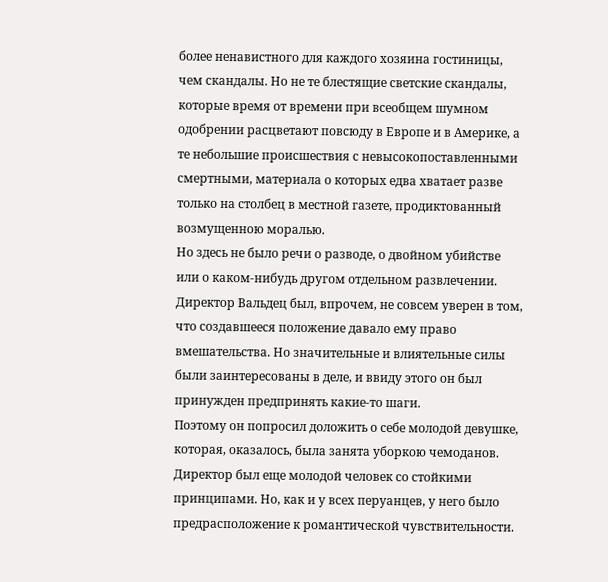более ненавистного для каждого хозяина гостиницы, чем скандалы. Но не те блестящие светские скандалы, которые время от времени при всеобщем шумном одобрении расцветают повсюду в Европе и в Америке, а те небольшие происшествия с невысокопоставленными смертными, материала о которых едва хватает разве только на столбец в местной газете, продиктованный возмущенною моралью.
Но здесь не было речи о разводе, о двойном убийстве или о каком-нибудь другом отдельном развлечении. Директор Вальдец был, впрочем, не совсем уверен в том, что создавшееся положение давало ему право вмешательства. Но значительные и влиятельные силы были заинтересованы в деле, и ввиду этого он был принужден предпринять какие-то шаги.
Поэтому он попросил доложить о себе молодой девушке, которая, оказалось, была занята уборкою чемоданов.
Директор был еще молодой человек со стойкими принципами. Но, как и у всех перуанцев, у него было предрасположение к романтической чувствительности.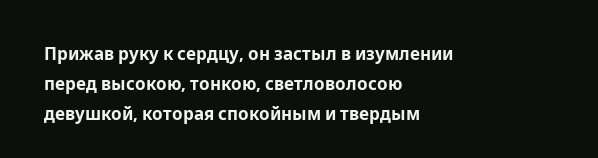Прижав руку к сердцу, он застыл в изумлении перед высокою, тонкою, светловолосою девушкой, которая спокойным и твердым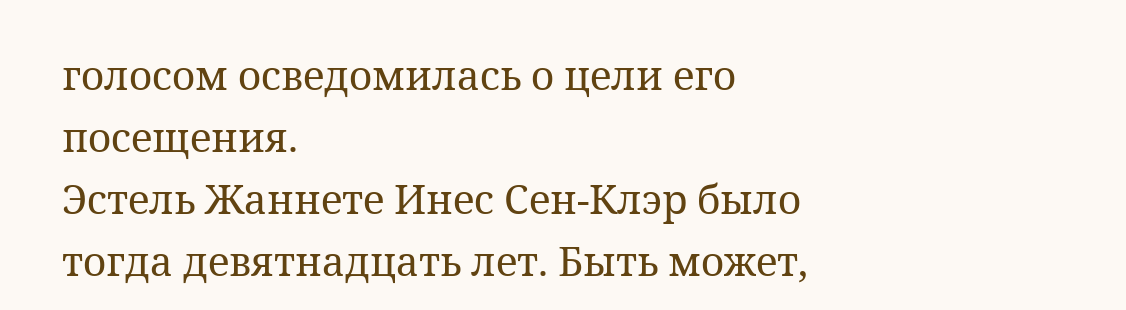голосом осведомилась о цели его посещения.
Эстель Жаннете Инес Сен-Клэр было тогда девятнадцать лет. Быть может,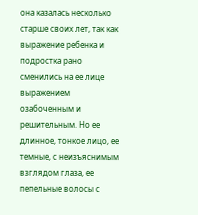она казалась несколько старше своих лет, так как выражение ребенка и подростка рано сменились на ее лице выражением озабоченным и решительным. Но ее длинное, тонкое лицо, ее темные, с неизъяснимым взглядом глаза, ее пепельные волосы с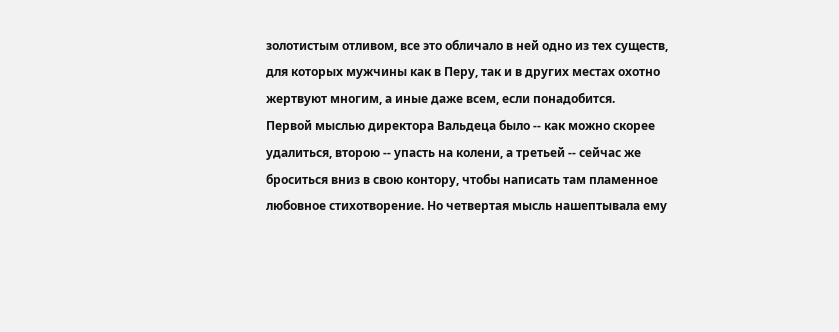золотистым отливом, все это обличало в ней одно из тех существ, для которых мужчины как в Перу, так и в других местах охотно жертвуют многим, а иные даже всем, если понадобится.
Первой мыслью директора Вальдеца было -- как можно скорее удалиться, второю -- упасть на колени, а третьей -- сейчас же броситься вниз в свою контору, чтобы написать там пламенное любовное стихотворение. Но четвертая мысль нашептывала ему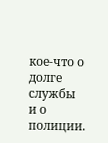кое-что о долге службы и о полиции.